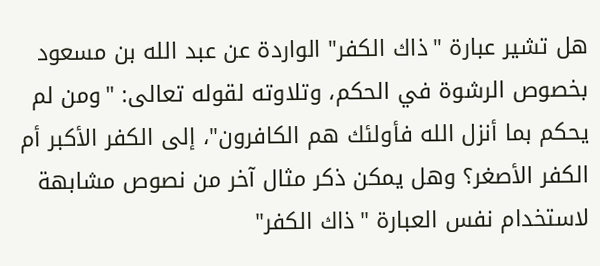هل تشير عبارة "ذاك الكفر" الواردة عن عبد الله بن مسعود بخصوص الرشوة في الحكم، وتلاوته لقوله تعالى: "ومن لم يحكم بما أنزل الله فأولئك هم الكافرون"، إلى الكفر الأكبر أم الكفر الأصغر؟ وهل يمكن ذكر مثال آخر من نصوص مشابهة لاستخدام نفس العبارة "ذاك الكفر"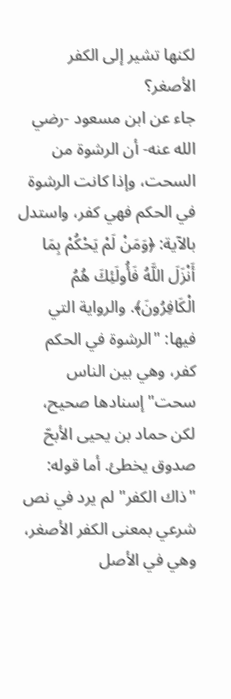لكنها تشير إلى الكفر الأصغر؟
جاء عن ابن مسعود -رضي الله عنه- أن الرشوة من السحت، وإذا كانت الرشوة في الحكم فهي كفر، واستدل بالآية: ﴿وَمَنْ لَمْ يَحْكُمْ بِمَا أَنْزَلَ اللَّهُ فَأُولَئِكَ هُمُ الْكَافِرُونَ﴾. والرواية التي فيها: "الرشوة في الحكم كفر، وهي بين الناس سحت" إسنادها صحيح، لكن حماد بن يحيى الأبحّ صدوق يخطئ. أما قوله: "ذاك الكفر" لم يرد في نص شرعي بمعنى الكفر الأصغر، وهي في الأصل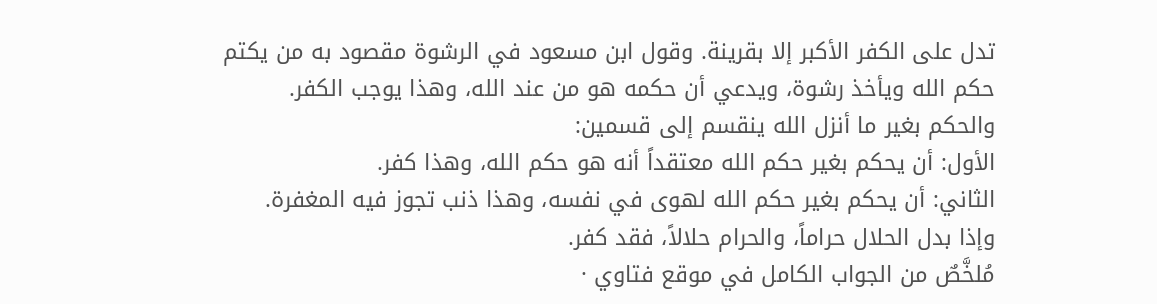تدل على الكفر الأكبر إلا بقرينة. وقول ابن مسعود في الرشوة مقصود به من يكتم حكم الله ويأخذ رشوة، ويدعي أن حكمه هو من عند الله، وهذا يوجب الكفر.
والحكم بغير ما أنزل الله ينقسم إلى قسمين:
الأول: أن يحكم بغير حكم الله معتقداً أنه هو حكم الله، وهذا كفر.
الثاني: أن يحكم بغير حكم الله لهوى في نفسه، وهذا ذنب تجوز فيه المغفرة.
وإذا بدل الحلال حراماً، والحرام حلالاً، فقد كفر.
مُلخَّصٌ من الجواب الكامل في موقع فتاوي ·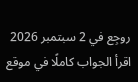روجِع في 2 سبتمبر 2026
اقرأ الجواب كاملًا في موقع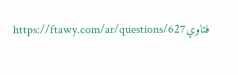فتاويhttps://ftawy.com/ar/questions/627